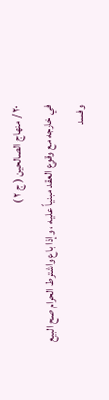٢٠ / منهاج الصالحين ( ج ۲ )
في خارجه مع وقوع العقد مبنياً عليه ، وإذا باع واشترط الحرام صح البيع وفسد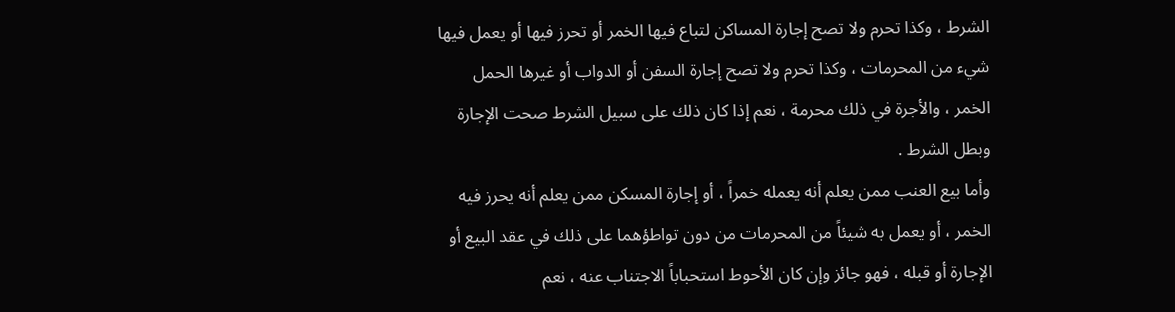الشرط ، وكذا تحرم ولا تصح إجارة المساكن لتباع فيها الخمر أو تحرز فيها أو يعمل فيها
شيء من المحرمات ، وكذا تحرم ولا تصح إجارة السفن أو الدواب أو غيرها الحمل
الخمر ، والأجرة في ذلك محرمة ، نعم إذا كان ذلك على سبيل الشرط صحت الإجارة
وبطل الشرط .
وأما بيع العنب ممن يعلم أنه يعمله خمراً ، أو إجارة المسكن ممن يعلم أنه يحرز فيه
الخمر ، أو يعمل به شيئاً من المحرمات من دون تواطؤهما على ذلك في عقد البيع أو
الإجارة أو قبله ، فهو جائز وإن كان الأحوط استحباباً الاجتناب عنه ، نعم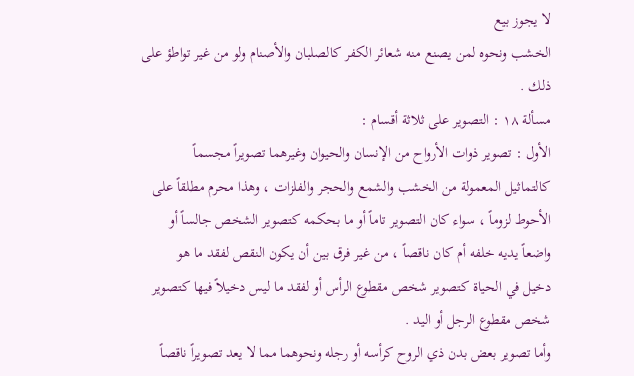لا يجوز بيع
الخشب ونحوه لمن يصنع منه شعائر الكفر كالصلبان والأصنام ولو من غير تواطؤ على
ذلك .
مسألة ١٨ : التصوير على ثلاثة أقسام :
الأول : تصوير ذوات الأرواح من الإنسان والحيوان وغيرهما تصويراً مجسماً
كالتماثيل المعمولة من الخشب والشمع والحجر والفلزات ، وهذا محرم مطلقاً على
الأحوط لزوماً ، سواء كان التصوير تاماً أو ما بحكمه كتصوير الشخص جالساً أو
واضعاً يديه خلفه أم كان ناقصاً ، من غير فرق بين أن يكون النقص لفقد ما هو
دخيل في الحياة كتصوير شخص مقطوع الرأس أو لفقد ما ليس دخيلاً فيها كتصوير
شخص مقطوع الرجل أو اليد .
وأما تصوير بعض بدن ذي الروح كرأسه أو رجله ونحوهما مما لا يعد تصويراً ناقصاً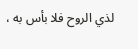لذي الروح فلا بأس به ،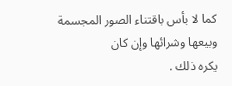كما لا بأس باقتناء الصور المجسمة وبيعها وشرائها وإن كان
يكره ذلك .